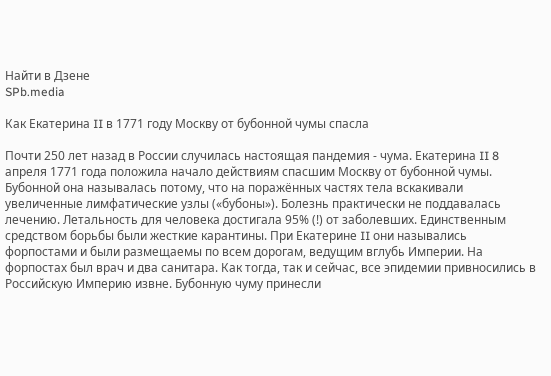Найти в Дзене
SPb.media

Как Екатерина II в 1771 году Москву от бубонной чумы спасла

Почти 250 лет назад в России случилась настоящая пандемия - чума. Екатерина II 8 апреля 1771 года положила начало действиям спасшим Москву от бубонной чумы. Бубонной она называлась потому, что на поражённых частях тела вскакивали увеличенные лимфатические узлы («бубоны»). Болезнь практически не поддавалась лечению. Летальность для человека достигала 95% (!) от заболевших. Единственным средством борьбы были жесткие карантины. При Екатерине II они назывались форпостами и были размещаемы по всем дорогам, ведущим вглубь Империи. На форпостах был врач и два санитара. Как тогда, так и сейчас, все эпидемии привносились в Российскую Империю извне. Бубонную чуму принесли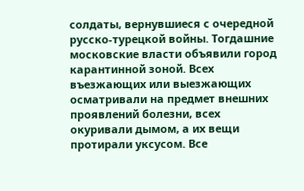солдаты, вернувшиеся с очередной русско-турецкой войны. Тогдашние московские власти объявили город карантинной зоной. Всех въезжающих или выезжающих осматривали на предмет внешних проявлений болезни, всех окуривали дымом, а их вещи протирали уксусом. Все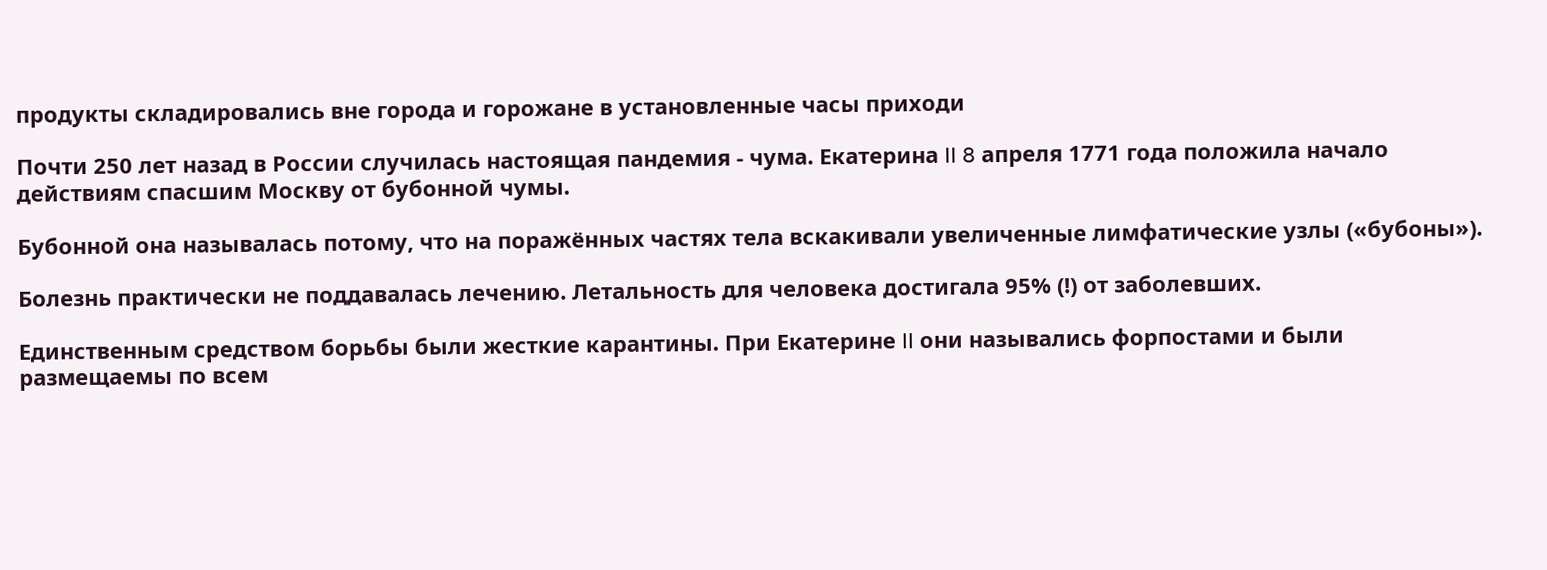продукты складировались вне города и горожане в установленные часы приходи

Почти 250 лет назад в России случилась настоящая пандемия - чума. Екатерина II 8 апреля 1771 года положила начало действиям спасшим Москву от бубонной чумы.

Бубонной она называлась потому, что на поражённых частях тела вскакивали увеличенные лимфатические узлы («бубоны»).

Болезнь практически не поддавалась лечению. Летальность для человека достигала 95% (!) от заболевших.

Единственным средством борьбы были жесткие карантины. При Екатерине II они назывались форпостами и были размещаемы по всем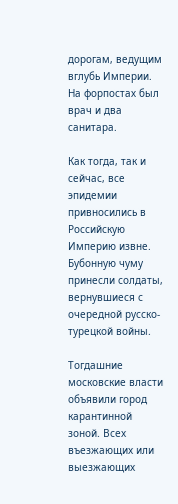дорогам, ведущим вглубь Империи. На форпостах был врач и два санитара.

Как тогда, так и сейчас, все эпидемии привносились в Российскую Империю извне. Бубонную чуму принесли солдаты, вернувшиеся с очередной русско-турецкой войны.

Тогдашние московские власти объявили город карантинной зоной. Всех въезжающих или выезжающих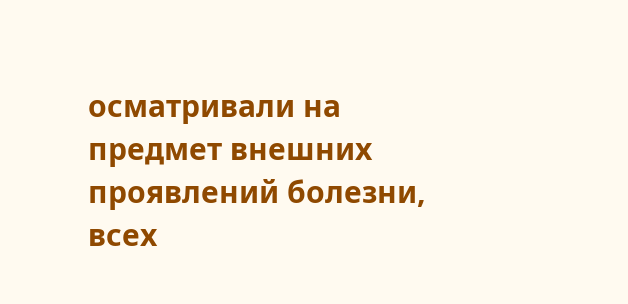осматривали на предмет внешних проявлений болезни, всех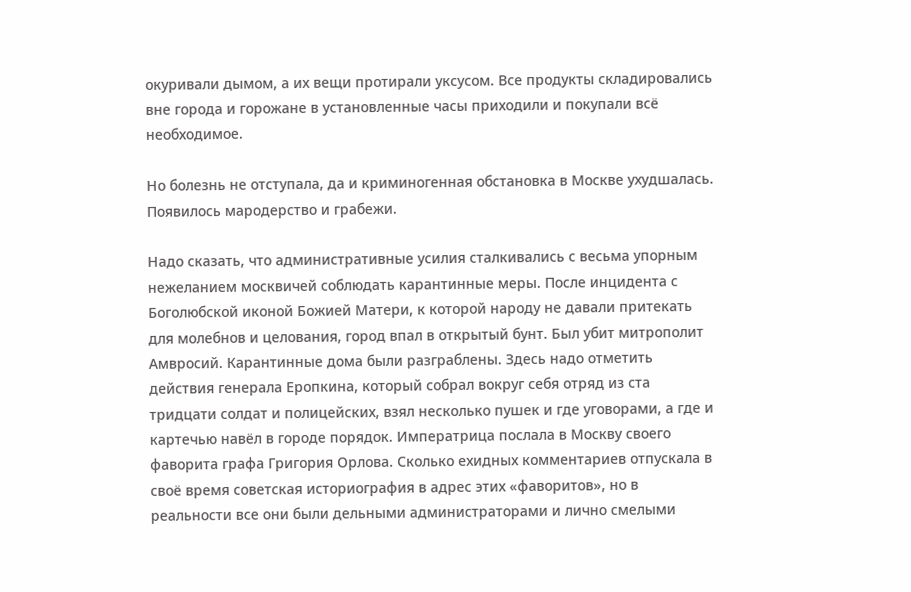окуривали дымом, а их вещи протирали уксусом. Все продукты складировались вне города и горожане в установленные часы приходили и покупали всё необходимое.

Но болезнь не отступала, да и криминогенная обстановка в Москве ухудшалась. Появилось мародерство и грабежи.

Надо сказать, что административные усилия сталкивались с весьма упорным нежеланием москвичей соблюдать карантинные меры. После инцидента с Боголюбской иконой Божией Матери, к которой народу не давали притекать для молебнов и целования, город впал в открытый бунт. Был убит митрополит Амвросий. Карантинные дома были разграблены. Здесь надо отметить действия генерала Еропкина, который собрал вокруг себя отряд из ста тридцати солдат и полицейских, взял несколько пушек и где уговорами, а где и картечью навёл в городе порядок. Императрица послала в Москву своего фаворита графа Григория Орлова. Сколько ехидных комментариев отпускала в своё время советская историография в адрес этих «фаворитов», но в реальности все они были дельными администраторами и лично смелыми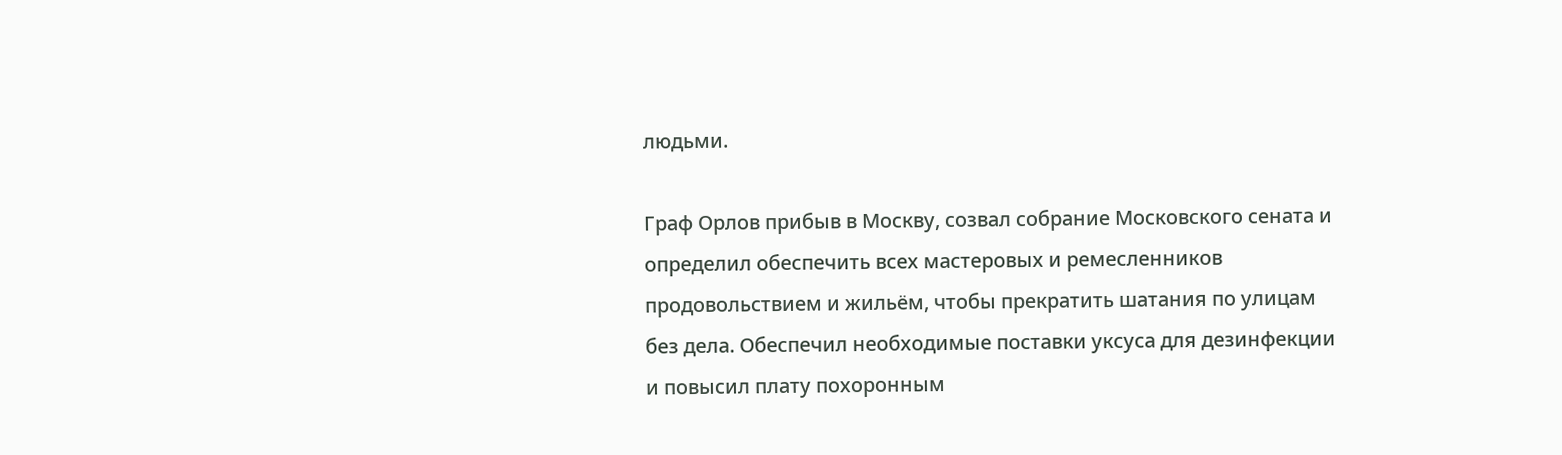людьми.

Граф Орлов прибыв в Москву, созвал собрание Московского сената и определил обеспечить всех мастеровых и ремесленников продовольствием и жильём, чтобы прекратить шатания по улицам без дела. Обеспечил необходимые поставки уксуса для дезинфекции и повысил плату похоронным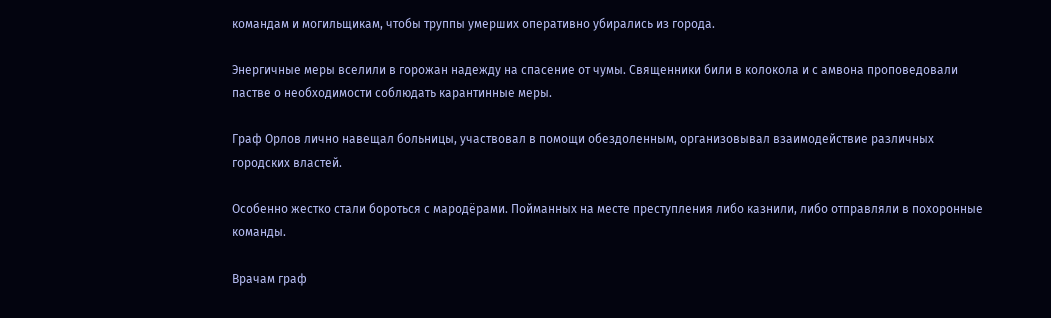командам и могильщикам, чтобы труппы умерших оперативно убирались из города.

Энергичные меры вселили в горожан надежду на спасение от чумы. Священники били в колокола и с амвона проповедовали пастве о необходимости соблюдать карантинные меры.

Граф Орлов лично навещал больницы, участвовал в помощи обездоленным, организовывал взаимодействие различных городских властей.

Особенно жестко стали бороться с мародёрами. Пойманных на месте преступления либо казнили, либо отправляли в похоронные команды.

Врачам граф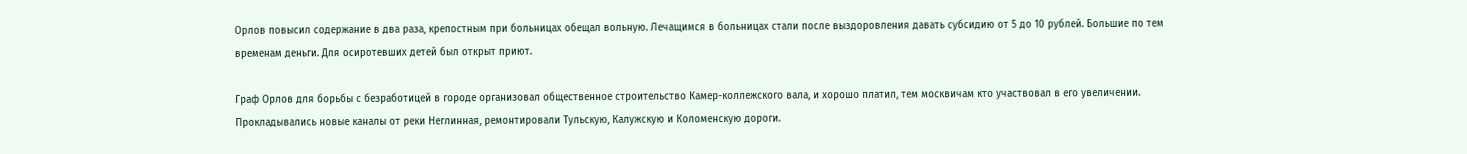Орлов повысил содержание в два раза, крепостным при больницах обещал вольную. Лечащимся в больницах стали после выздоровления давать субсидию от 5 до 10 рублей. Большие по тем временам деньги. Для осиротевших детей был открыт приют.

Граф Орлов для борьбы с безработицей в городе организовал общественное строительство Камер-коллежского вала, и хорошо платил, тем москвичам кто участвовал в его увеличении. Прокладывались новые каналы от реки Неглинная, ремонтировали Тульскую, Калужскую и Коломенскую дороги.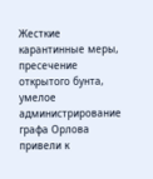Жесткие карантинные меры, пресечение открытого бунта, умелое администрирование графа Орлова привели к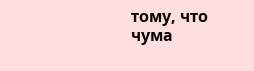тому, что чума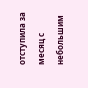отступила за месяц с небольшим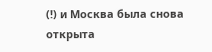(!) и Москва была снова открыта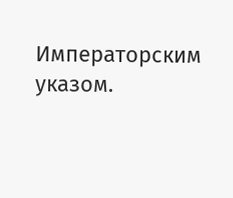Императорским указом.